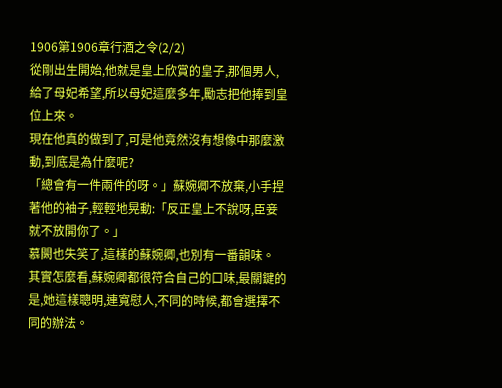1906第1906章行酒之令(2/2)
從剛出生開始,他就是皇上欣賞的皇子,那個男人,給了母妃希望,所以母妃這麼多年,勵志把他捧到皇位上來。
現在他真的做到了,可是他竟然沒有想像中那麼激動,到底是為什麼呢?
「總會有一件兩件的呀。」蘇婉卿不放棄,小手捏著他的袖子,輕輕地晃動:「反正皇上不說呀,臣妾就不放開你了。」
慕闕也失笑了,這樣的蘇婉卿,也別有一番韻味。
其實怎麼看,蘇婉卿都很符合自己的口味,最關鍵的是,她這樣聰明,連寬慰人,不同的時候,都會選擇不同的辦法。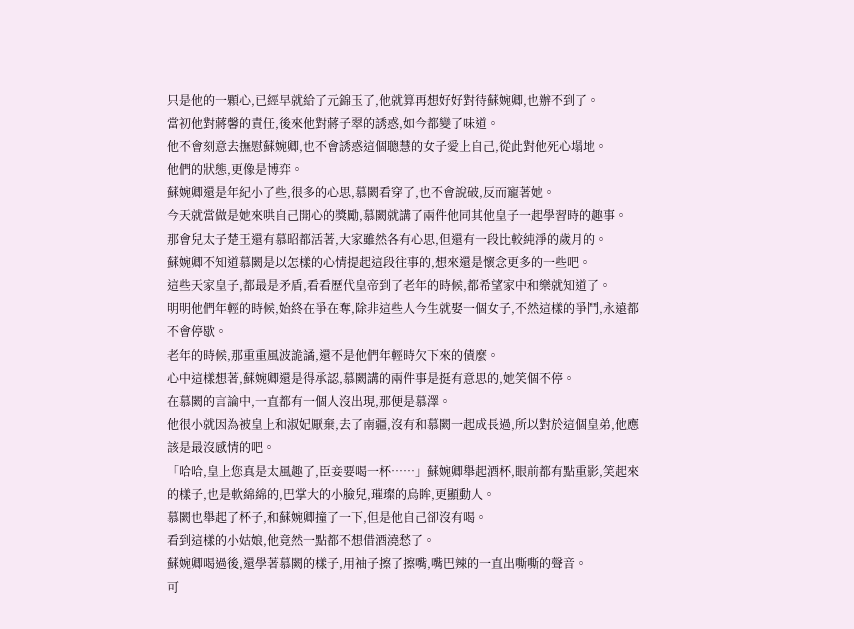只是他的一顆心,已經早就給了元錦玉了,他就算再想好好對待蘇婉卿,也辦不到了。
當初他對蔣馨的責任,後來他對蔣子翠的誘惑,如今都變了味道。
他不會刻意去撫慰蘇婉卿,也不會誘惑這個聰慧的女子愛上自己,從此對他死心塌地。
他們的狀態,更像是博弈。
蘇婉卿還是年紀小了些,很多的心思,慕闕看穿了,也不會說破,反而寵著她。
今天就當做是她來哄自己開心的獎勵,慕闕就講了兩件他同其他皇子一起學習時的趣事。
那會兒太子楚王還有慕昭都活著,大家雖然各有心思,但還有一段比較純淨的歲月的。
蘇婉卿不知道慕闕是以怎樣的心情提起這段往事的,想來還是懷念更多的一些吧。
這些天家皇子,都最是矛盾,看看歷代皇帝到了老年的時候,都希望家中和樂就知道了。
明明他們年輕的時候,始終在爭在奪,除非這些人今生就娶一個女子,不然這樣的爭鬥,永遠都不會停歇。
老年的時候,那重重風波詭譎,還不是他們年輕時欠下來的債麼。
心中這樣想著,蘇婉卿還是得承認,慕闕講的兩件事是挺有意思的,她笑個不停。
在慕闕的言論中,一直都有一個人沒出現,那便是慕澤。
他很小就因為被皇上和淑妃厭棄,去了南疆,沒有和慕闕一起成長過,所以對於這個皇弟,他應該是最沒感情的吧。
「哈哈,皇上您真是太風趣了,臣妾要喝一杯……」蘇婉卿舉起酒杯,眼前都有點重影,笑起來的樣子,也是軟綿綿的,巴掌大的小臉兒,璀璨的烏眸,更顯動人。
慕闕也舉起了杯子,和蘇婉卿撞了一下,但是他自己卻沒有喝。
看到這樣的小姑娘,他竟然一點都不想借酒澆愁了。
蘇婉卿喝過後,還學著慕闕的樣子,用袖子擦了擦嘴,嘴巴辣的一直出嘶嘶的聲音。
可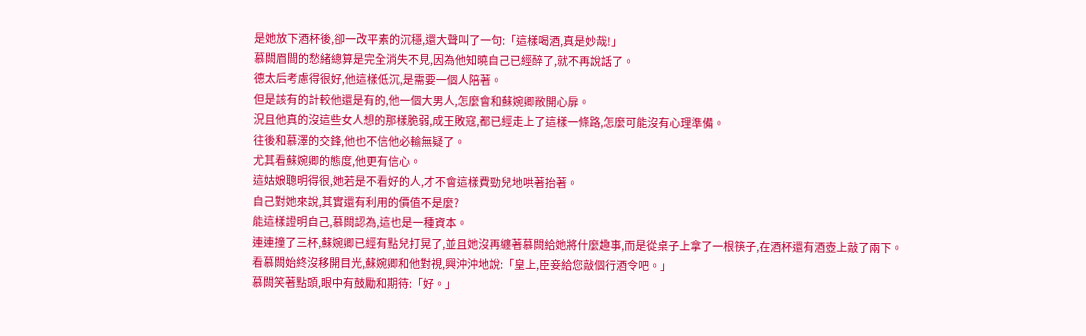是她放下酒杯後,卻一改平素的沉穩,還大聲叫了一句:「這樣喝酒,真是妙哉!」
慕闕眉間的愁緒總算是完全消失不見,因為他知曉自己已經醉了,就不再說話了。
德太后考慮得很好,他這樣低沉,是需要一個人陪著。
但是該有的計較他還是有的,他一個大男人,怎麼會和蘇婉卿敞開心扉。
況且他真的沒這些女人想的那樣脆弱,成王敗寇,都已經走上了這樣一條路,怎麼可能沒有心理準備。
往後和慕澤的交鋒,他也不信他必輸無疑了。
尤其看蘇婉卿的態度,他更有信心。
這姑娘聰明得很,她若是不看好的人,才不會這樣費勁兒地哄著抬著。
自己對她來說,其實還有利用的價值不是麼?
能這樣證明自己,慕闕認為,這也是一種資本。
連連撞了三杯,蘇婉卿已經有點兒打晃了,並且她沒再纏著慕闕給她將什麼趣事,而是從桌子上拿了一根筷子,在酒杯還有酒壺上敲了兩下。
看慕闕始終沒移開目光,蘇婉卿和他對視,興沖沖地說:「皇上,臣妾給您敲個行酒令吧。」
慕闕笑著點頭,眼中有鼓勵和期待:「好。」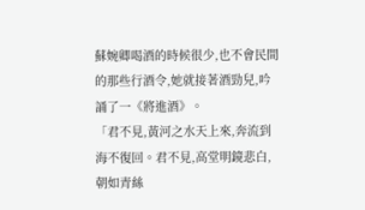蘇婉卿喝酒的時候很少,也不會民間的那些行酒令,她就接著酒勁兒,吟誦了一《將進酒》。
「君不見,黃河之水天上來,奔流到海不復回。君不見,高堂明鏡悲白,朝如青絲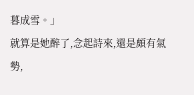暮成雪。」
就算是她醉了,念起詩來,還是頗有氣勢,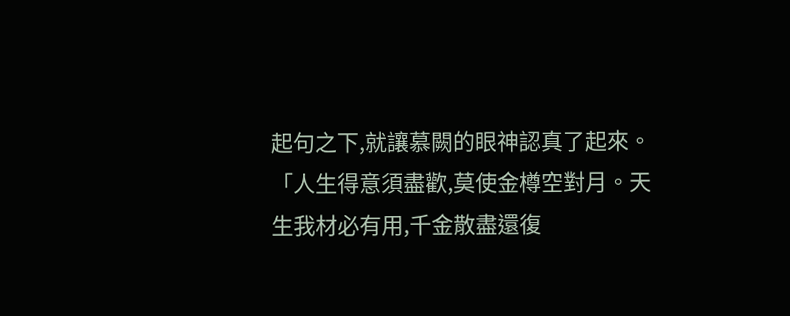起句之下,就讓慕闕的眼神認真了起來。
「人生得意須盡歡,莫使金樽空對月。天生我材必有用,千金散盡還復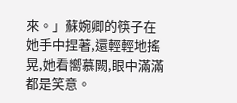來。」蘇婉卿的筷子在她手中捏著,還輕輕地搖晃,她看嚮慕闕,眼中滿滿都是笑意。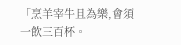「烹羊宰牛且為樂,會須一飲三百杯。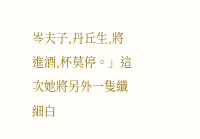岑夫子,丹丘生,將進酒,杯莫停。」這次她將另外一隻纖細白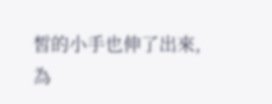皙的小手也伸了出來,為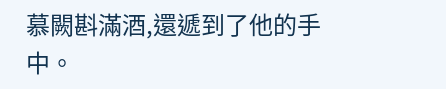慕闕斟滿酒,還遞到了他的手中。